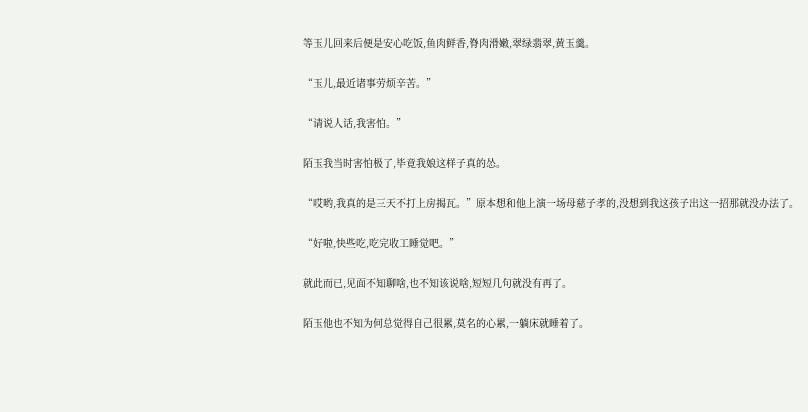等玉儿回来后便是安心吃饭,鱼肉鲜香,脊肉滑嫩,翠绿翡翠,黄玉羹。

“玉儿,最近诸事劳烦辛苦。”

“请说人话,我害怕。”

陌玉我当时害怕极了,毕竟我娘这样子真的怂。

“哎哟,我真的是三天不打上房揭瓦。”原本想和他上演一场母慈子孝的,没想到我这孩子出这一招那就没办法了。

“好啦,快些吃,吃完收工睡觉吧。”

就此而已,见面不知聊啥,也不知该说啥,短短几句就没有再了。

陌玉他也不知为何总觉得自己很累,莫名的心累,一躺床就睡着了。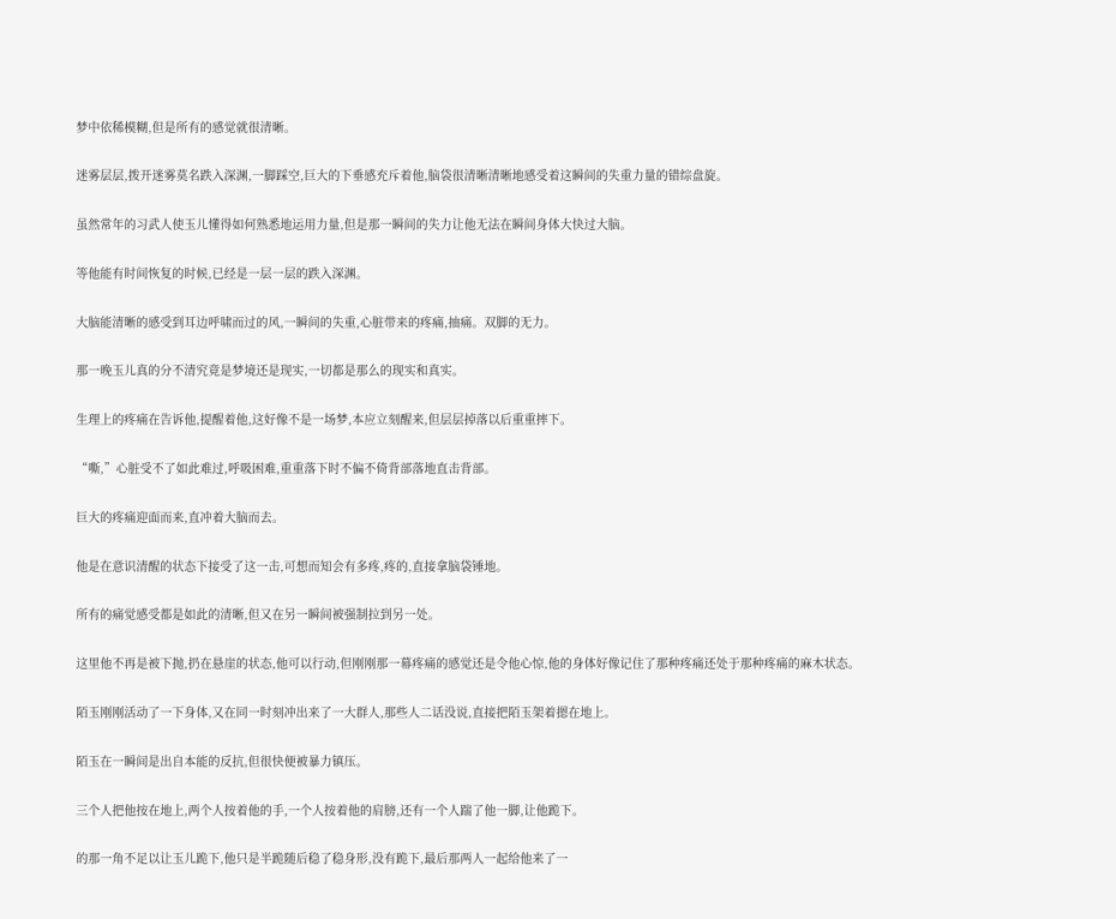梦中依稀模糊,但是所有的感觉就很清晰。

迷雾层层,拨开迷雾莫名跌入深渊,一脚踩空,巨大的下垂感充斥着他,脑袋很清晰清晰地感受着这瞬间的失重力量的错综盘旋。

虽然常年的习武人使玉儿懂得如何熟悉地运用力量,但是那一瞬间的失力让他无法在瞬间身体大快过大脑。

等他能有时间恢复的时候,已经是一层一层的跌入深渊。

大脑能清晰的感受到耳边呼啸而过的风,一瞬间的失重,心脏带来的疼痛,抽痛。双脚的无力。

那一晚玉儿真的分不清究竟是梦境还是现实,一切都是那么的现实和真实。

生理上的疼痛在告诉他,提醒着他,这好像不是一场梦,本应立刻醒来,但层层掉落以后重重摔下。

“嘶,”心脏受不了如此难过,呼吸困难,重重落下时不偏不倚背部落地直击背部。

巨大的疼痛迎面而来,直冲着大脑而去。

他是在意识清醒的状态下接受了这一击,可想而知会有多疼,疼的,直接拿脑袋锤地。

所有的痛觉感受都是如此的清晰,但又在另一瞬间被强制拉到另一处。

这里他不再是被下抛,扔在悬崖的状态,他可以行动,但刚刚那一幕疼痛的感觉还是令他心惊,他的身体好像记住了那种疼痛还处于那种疼痛的麻木状态。

陌玉刚刚活动了一下身体,又在同一时刻冲出来了一大群人,那些人二话没说,直接把陌玉架着摁在地上。

陌玉在一瞬间是出自本能的反抗,但很快便被暴力镇压。

三个人把他按在地上,两个人按着他的手,一个人按着他的肩膀,还有一个人踹了他一脚,让他跪下。

的那一角不足以让玉儿跪下,他只是半跪随后稳了稳身形,没有跪下,最后那两人一起给他来了一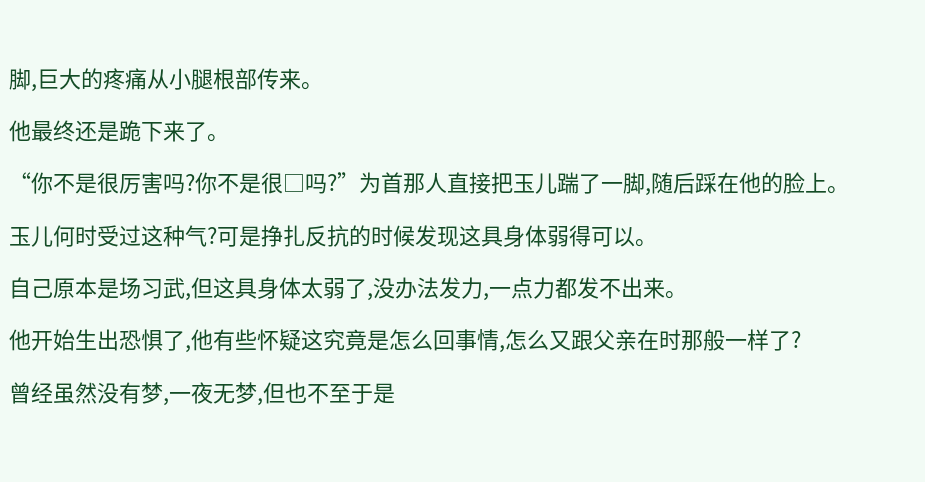脚,巨大的疼痛从小腿根部传来。

他最终还是跪下来了。

“你不是很厉害吗?你不是很□吗?”为首那人直接把玉儿踹了一脚,随后踩在他的脸上。

玉儿何时受过这种气?可是挣扎反抗的时候发现这具身体弱得可以。

自己原本是场习武,但这具身体太弱了,没办法发力,一点力都发不出来。

他开始生出恐惧了,他有些怀疑这究竟是怎么回事情,怎么又跟父亲在时那般一样了?

曾经虽然没有梦,一夜无梦,但也不至于是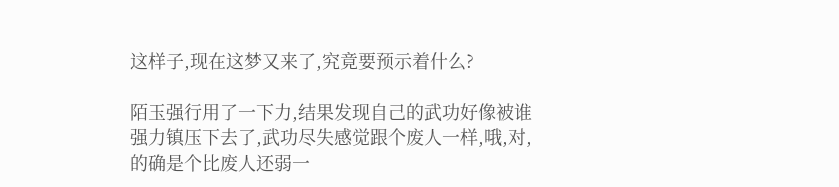这样子,现在这梦又来了,究竟要预示着什么?

陌玉强行用了一下力,结果发现自己的武功好像被谁强力镇压下去了,武功尽失感觉跟个废人一样,哦,对,的确是个比废人还弱一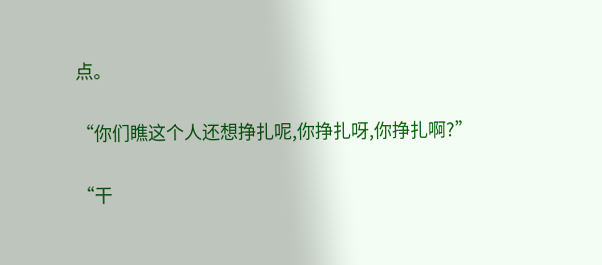点。

“你们瞧这个人还想挣扎呢,你挣扎呀,你挣扎啊?”

“干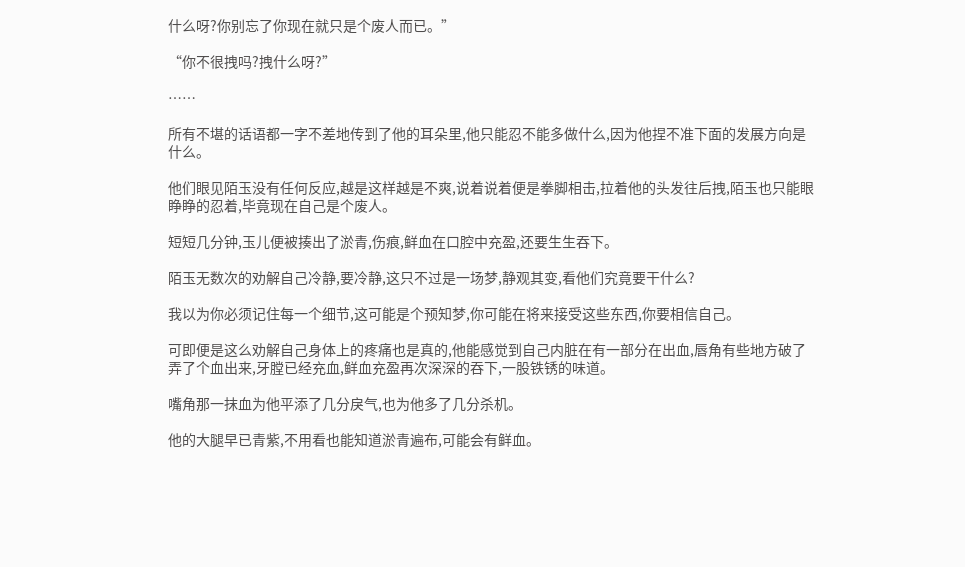什么呀?你别忘了你现在就只是个废人而已。”

“你不很拽吗?拽什么呀?”

……

所有不堪的话语都一字不差地传到了他的耳朵里,他只能忍不能多做什么,因为他捏不准下面的发展方向是什么。

他们眼见陌玉没有任何反应,越是这样越是不爽,说着说着便是拳脚相击,拉着他的头发往后拽,陌玉也只能眼睁睁的忍着,毕竟现在自己是个废人。

短短几分钟,玉儿便被揍出了淤青,伤痕,鲜血在口腔中充盈,还要生生吞下。

陌玉无数次的劝解自己冷静,要冷静,这只不过是一场梦,静观其变,看他们究竟要干什么?

我以为你必须记住每一个细节,这可能是个预知梦,你可能在将来接受这些东西,你要相信自己。

可即便是这么劝解自己身体上的疼痛也是真的,他能感觉到自己内脏在有一部分在出血,唇角有些地方破了弄了个血出来,牙膛已经充血,鲜血充盈再次深深的吞下,一股铁锈的味道。

嘴角那一抹血为他平添了几分戾气,也为他多了几分杀机。

他的大腿早已青紫,不用看也能知道淤青遍布,可能会有鲜血。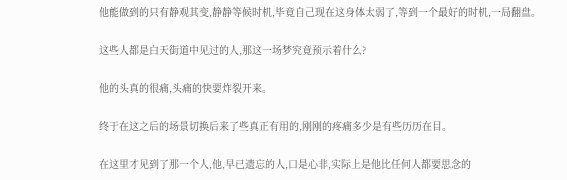他能做到的只有静观其变,静静等候时机,毕竟自己现在这身体太弱了,等到一个最好的时机,一局翻盘。

这些人都是白天街道中见过的人,那这一场梦究竟预示着什么?

他的头真的很痛,头痛的快要炸裂开来。

终于在这之后的场景切换后来了些真正有用的,刚刚的疼痛多少是有些历历在目。

在这里才见到了那一个人,他,早已遗忘的人,口是心非,实际上是他比任何人都要思念的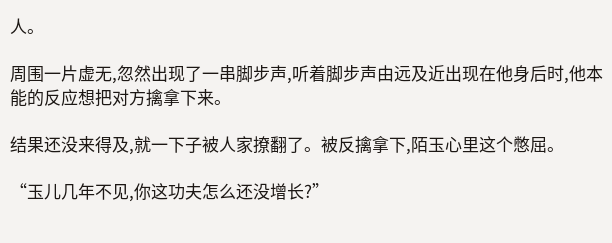人。

周围一片虚无,忽然出现了一串脚步声,听着脚步声由远及近出现在他身后时,他本能的反应想把对方擒拿下来。

结果还没来得及,就一下子被人家撩翻了。被反擒拿下,陌玉心里这个憋屈。

“玉儿几年不见,你这功夫怎么还没增长?”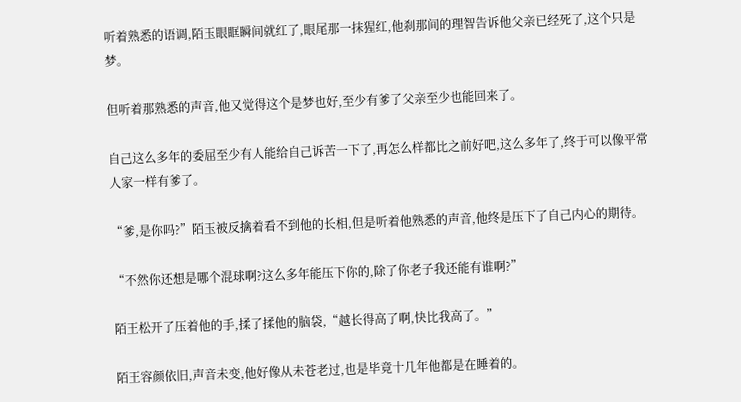听着熟悉的语调,陌玉眼眶瞬间就红了,眼尾那一抹猩红,他刹那间的理智告诉他父亲已经死了,这个只是梦。

但听着那熟悉的声音,他又觉得这个是梦也好,至少有爹了父亲至少也能回来了。

自己这么多年的委屈至少有人能给自己诉苦一下了,再怎么样都比之前好吧,这么多年了,终于可以像平常人家一样有爹了。

“爹,是你吗?”陌玉被反擒着看不到他的长相,但是听着他熟悉的声音,他终是压下了自己内心的期待。

“不然你还想是哪个混球啊?这么多年能压下你的,除了你老子我还能有谁啊?”

陌王松开了压着他的手,揉了揉他的脑袋,“越长得高了啊,快比我高了。”

陌王容颜依旧,声音未变,他好像从未苍老过,也是毕竟十几年他都是在睡着的。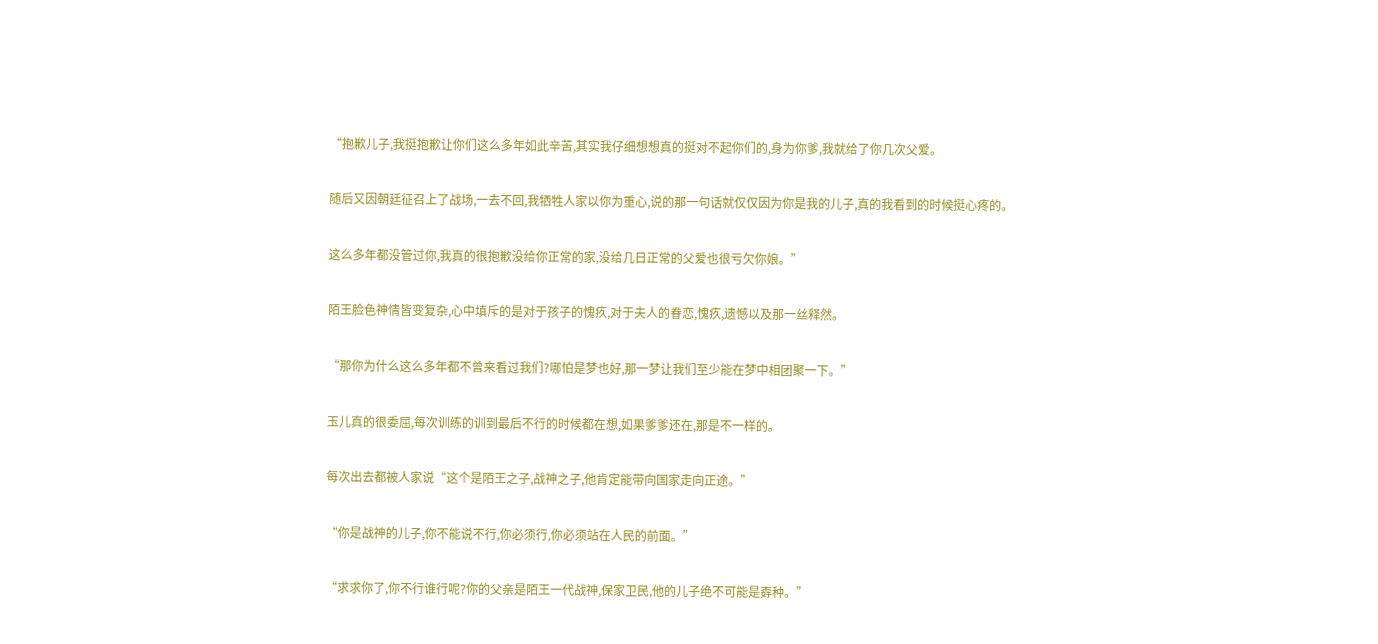“抱歉儿子,我挺抱歉让你们这么多年如此辛苦,其实我仔细想想真的挺对不起你们的,身为你爹,我就给了你几次父爱。

随后又因朝廷征召上了战场,一去不回,我牺牲人家以你为重心,说的那一句话就仅仅因为你是我的儿子,真的我看到的时候挺心疼的。

这么多年都没管过你,我真的很抱歉没给你正常的家,没给几日正常的父爱也很亏欠你娘。”

陌王脸色神情皆变复杂,心中填斥的是对于孩子的愧疚,对于夫人的眷恋,愧疚,遗憾以及那一丝释然。

“那你为什么这么多年都不曾来看过我们?哪怕是梦也好,那一梦让我们至少能在梦中相团聚一下。”

玉儿真的很委屈,每次训练的训到最后不行的时候都在想,如果爹爹还在,那是不一样的。

每次出去都被人家说“这个是陌王之子,战神之子,他肯定能带向国家走向正途。”

“你是战神的儿子,你不能说不行,你必须行,你必须站在人民的前面。”

“求求你了,你不行谁行呢?你的父亲是陌王一代战神,保家卫民,他的儿子绝不可能是孬种。”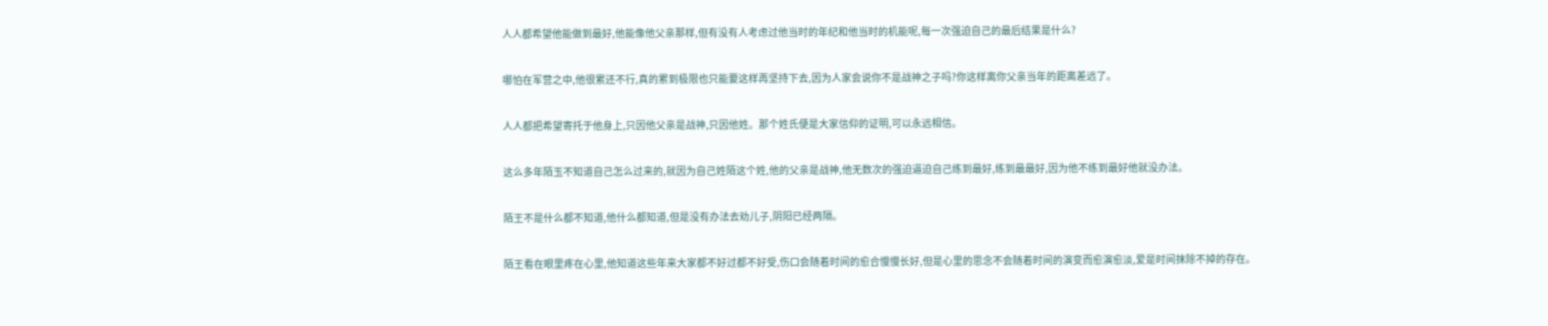人人都希望他能做到最好,他能像他父亲那样,但有没有人考虑过他当时的年纪和他当时的机能呢,每一次强迫自己的最后结果是什么?

哪怕在军营之中,他很累还不行,真的累到极限也只能要这样再坚持下去,因为人家会说你不是战神之子吗?你这样离你父亲当年的距离差远了。

人人都把希望寄托于他身上,只因他父亲是战神,只因他姓。那个姓氏便是大家信仰的证明,可以永远相信。

这么多年陌玉不知道自己怎么过来的,就因为自己姓陌这个姓,他的父亲是战神,他无数次的强迫逼迫自己练到最好,练到最最好,因为他不练到最好他就没办法。

陌王不是什么都不知道,他什么都知道,但是没有办法去劝儿子,阴阳已经两隔。

陌王看在眼里疼在心里,他知道这些年来大家都不好过都不好受,伤口会随着时间的愈合慢慢长好,但是心里的思念不会随着时间的演变而愈演愈淡,爱是时间抹除不掉的存在。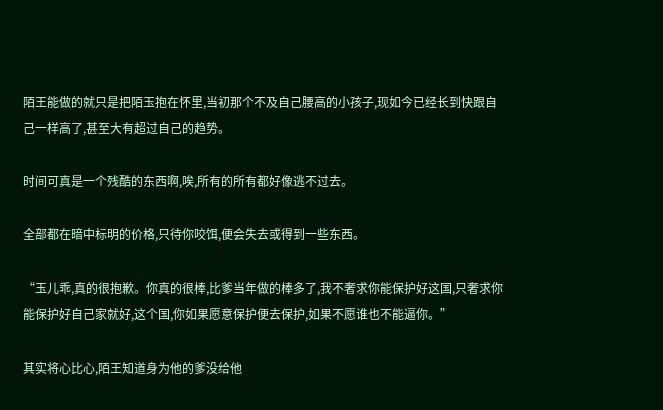陌王能做的就只是把陌玉抱在怀里,当初那个不及自己腰高的小孩子,现如今已经长到快跟自己一样高了,甚至大有超过自己的趋势。

时间可真是一个残酷的东西啊,唉,所有的所有都好像逃不过去。

全部都在暗中标明的价格,只待你咬饵,便会失去或得到一些东西。

“玉儿乖,真的很抱歉。你真的很棒,比爹当年做的棒多了,我不奢求你能保护好这国,只奢求你能保护好自己家就好,这个国,你如果愿意保护便去保护,如果不愿谁也不能逼你。”

其实将心比心,陌王知道身为他的爹没给他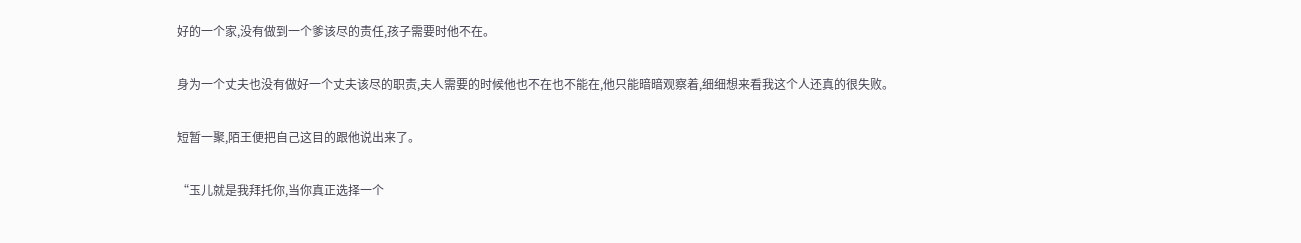好的一个家,没有做到一个爹该尽的责任,孩子需要时他不在。

身为一个丈夫也没有做好一个丈夫该尽的职责,夫人需要的时候他也不在也不能在,他只能暗暗观察着,细细想来看我这个人还真的很失败。

短暂一聚,陌王便把自己这目的跟他说出来了。

“玉儿就是我拜托你,当你真正选择一个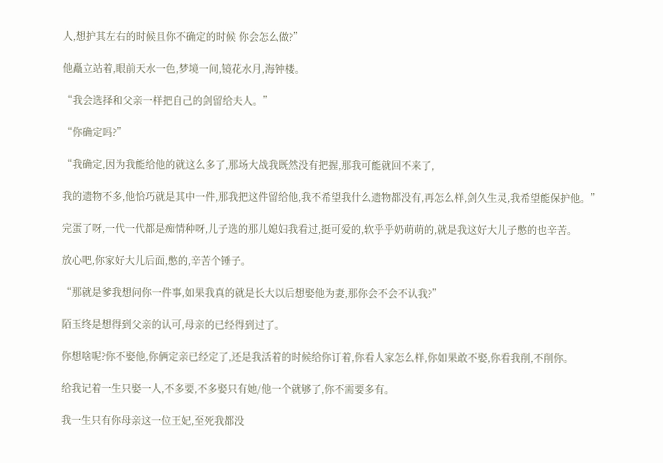人,想护其左右的时候且你不确定的时候 你会怎么做?”

他矗立站着,眼前天水一色,梦境一间,镜花水月,海钟楼。

“我会选择和父亲一样把自己的剑留给夫人。”

“你确定吗?”

“我确定,因为我能给他的就这么多了,那场大战我既然没有把握,那我可能就回不来了,

我的遗物不多,他恰巧就是其中一件,那我把这件留给他,我不希望我什么遗物都没有,再怎么样,剑久生灵,我希望能保护他。”

完蛋了呀,一代一代都是痴情种呀,儿子选的那儿媳妇我看过,挺可爱的,软乎乎奶萌萌的,就是我这好大儿子憋的也辛苦。

放心吧,你家好大儿后面,憋的,辛苦个锤子。

“那就是爹我想问你一件事,如果我真的就是长大以后想娶他为妻,那你会不会不认我?”

陌玉终是想得到父亲的认可,母亲的已经得到过了。

你想啥呢?你不娶他,你俩定亲已经定了,还是我活着的时候给你订着,你看人家怎么样,你如果敢不娶,你看我削,不削你。

给我记着一生只娶一人,不多要,不多娶只有她/他一个就够了,你不需要多有。

我一生只有你母亲这一位王妃,至死我都没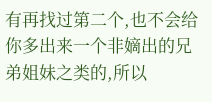有再找过第二个,也不会给你多出来一个非嫡出的兄弟姐妹之类的,所以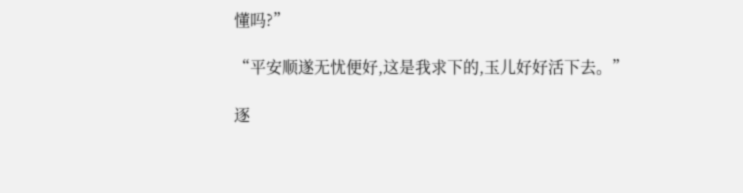懂吗?”

“平安顺遂无忧便好,这是我求下的,玉儿好好活下去。”

逐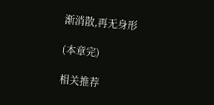渐消散,再无身形

(本章完)

相关推荐